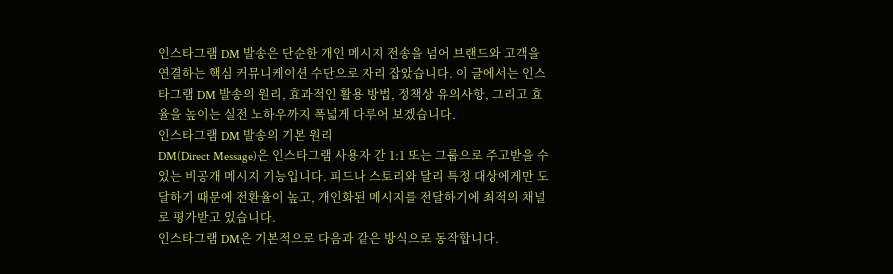인스타그램 DM 발송은 단순한 개인 메시지 전송을 넘어 브랜드와 고객을 연결하는 핵심 커뮤니케이션 수단으로 자리 잡았습니다. 이 글에서는 인스타그램 DM 발송의 원리, 효과적인 활용 방법, 정책상 유의사항, 그리고 효율을 높이는 실전 노하우까지 폭넓게 다루어 보겠습니다.
인스타그램 DM 발송의 기본 원리
DM(Direct Message)은 인스타그램 사용자 간 1:1 또는 그룹으로 주고받을 수 있는 비공개 메시지 기능입니다. 피드나 스토리와 달리 특정 대상에게만 도달하기 때문에 전환율이 높고, 개인화된 메시지를 전달하기에 최적의 채널로 평가받고 있습니다.
인스타그램 DM은 기본적으로 다음과 같은 방식으로 동작합니다.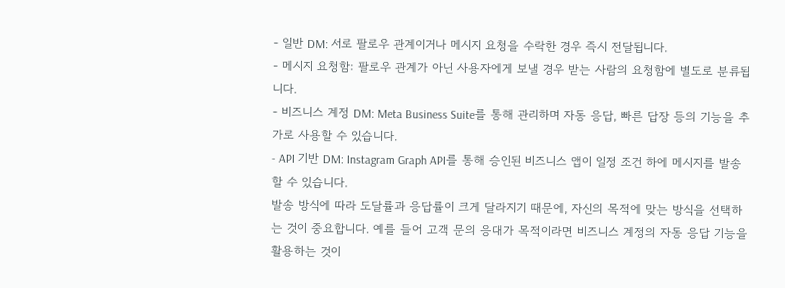- 일반 DM: 서로 팔로우 관계이거나 메시지 요청을 수락한 경우 즉시 전달됩니다.
- 메시지 요청함: 팔로우 관계가 아닌 사용자에게 보낼 경우 받는 사람의 요청함에 별도로 분류됩니다.
- 비즈니스 계정 DM: Meta Business Suite를 통해 관리하며 자동 응답, 빠른 답장 등의 기능을 추가로 사용할 수 있습니다.
- API 기반 DM: Instagram Graph API를 통해 승인된 비즈니스 앱이 일정 조건 하에 메시지를 발송할 수 있습니다.
발송 방식에 따라 도달률과 응답률이 크게 달라지기 때문에, 자신의 목적에 맞는 방식을 선택하는 것이 중요합니다. 예를 들어 고객 문의 응대가 목적이라면 비즈니스 계정의 자동 응답 기능을 활용하는 것이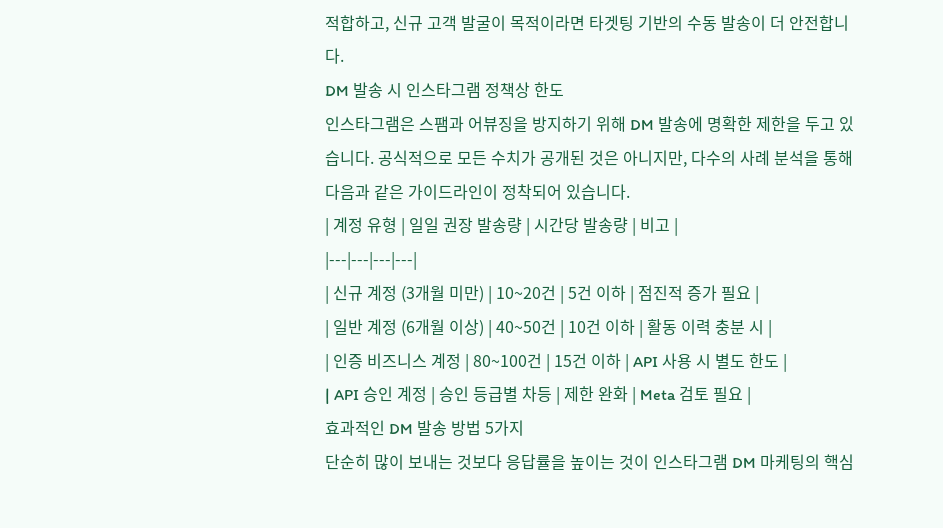적합하고, 신규 고객 발굴이 목적이라면 타겟팅 기반의 수동 발송이 더 안전합니다.
DM 발송 시 인스타그램 정책상 한도
인스타그램은 스팸과 어뷰징을 방지하기 위해 DM 발송에 명확한 제한을 두고 있습니다. 공식적으로 모든 수치가 공개된 것은 아니지만, 다수의 사례 분석을 통해 다음과 같은 가이드라인이 정착되어 있습니다.
| 계정 유형 | 일일 권장 발송량 | 시간당 발송량 | 비고 |
|---|---|---|---|
| 신규 계정 (3개월 미만) | 10~20건 | 5건 이하 | 점진적 증가 필요 |
| 일반 계정 (6개월 이상) | 40~50건 | 10건 이하 | 활동 이력 충분 시 |
| 인증 비즈니스 계정 | 80~100건 | 15건 이하 | API 사용 시 별도 한도 |
| API 승인 계정 | 승인 등급별 차등 | 제한 완화 | Meta 검토 필요 |
효과적인 DM 발송 방법 5가지
단순히 많이 보내는 것보다 응답률을 높이는 것이 인스타그램 DM 마케팅의 핵심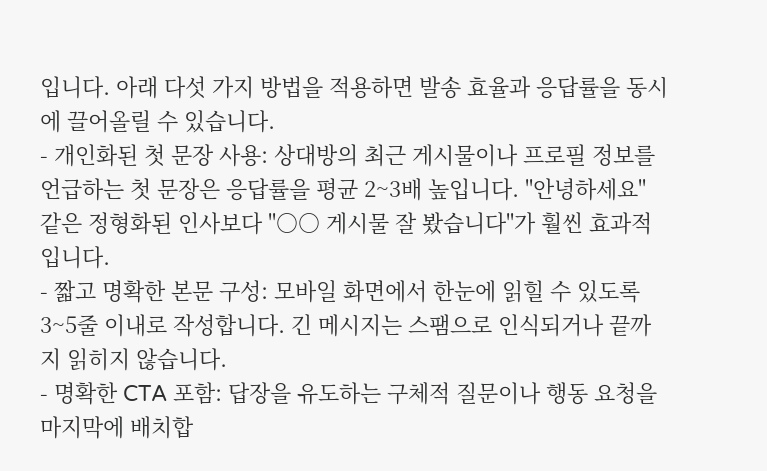입니다. 아래 다섯 가지 방법을 적용하면 발송 효율과 응답률을 동시에 끌어올릴 수 있습니다.
- 개인화된 첫 문장 사용: 상대방의 최근 게시물이나 프로필 정보를 언급하는 첫 문장은 응답률을 평균 2~3배 높입니다. "안녕하세요" 같은 정형화된 인사보다 "○○ 게시물 잘 봤습니다"가 훨씬 효과적입니다.
- 짧고 명확한 본문 구성: 모바일 화면에서 한눈에 읽힐 수 있도록 3~5줄 이내로 작성합니다. 긴 메시지는 스팸으로 인식되거나 끝까지 읽히지 않습니다.
- 명확한 CTA 포함: 답장을 유도하는 구체적 질문이나 행동 요청을 마지막에 배치합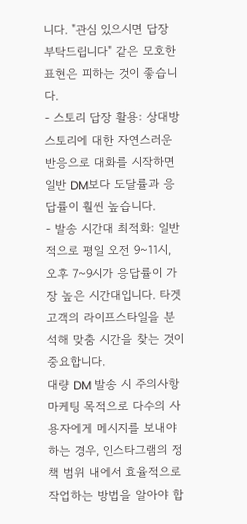니다. "관심 있으시면 답장 부탁드립니다" 같은 모호한 표현은 피하는 것이 좋습니다.
- 스토리 답장 활용: 상대방 스토리에 대한 자연스러운 반응으로 대화를 시작하면 일반 DM보다 도달률과 응답률이 훨씬 높습니다.
- 발송 시간대 최적화: 일반적으로 평일 오전 9~11시, 오후 7~9시가 응답률이 가장 높은 시간대입니다. 타겟 고객의 라이프스타일을 분석해 맞춤 시간을 찾는 것이 중요합니다.
대량 DM 발송 시 주의사항
마케팅 목적으로 다수의 사용자에게 메시지를 보내야 하는 경우, 인스타그램의 정책 범위 내에서 효율적으로 작업하는 방법을 알아야 합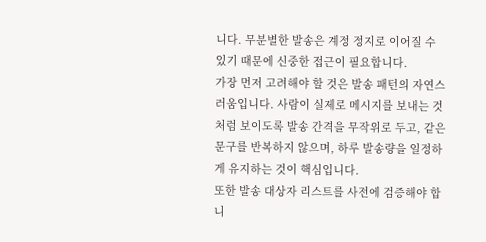니다. 무분별한 발송은 계정 정지로 이어질 수 있기 때문에 신중한 접근이 필요합니다.
가장 먼저 고려해야 할 것은 발송 패턴의 자연스러움입니다. 사람이 실제로 메시지를 보내는 것처럼 보이도록 발송 간격을 무작위로 두고, 같은 문구를 반복하지 않으며, 하루 발송량을 일정하게 유지하는 것이 핵심입니다.
또한 발송 대상자 리스트를 사전에 검증해야 합니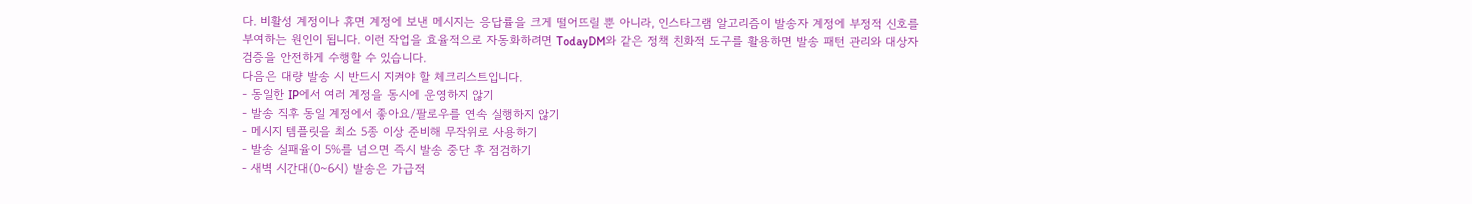다. 비활성 계정이나 휴면 계정에 보낸 메시지는 응답률을 크게 떨어뜨릴 뿐 아니라, 인스타그램 알고리즘이 발송자 계정에 부정적 신호를 부여하는 원인이 됩니다. 이런 작업을 효율적으로 자동화하려면 TodayDM와 같은 정책 친화적 도구를 활용하면 발송 패턴 관리와 대상자 검증을 안전하게 수행할 수 있습니다.
다음은 대량 발송 시 반드시 지켜야 할 체크리스트입니다.
- 동일한 IP에서 여러 계정을 동시에 운영하지 않기
- 발송 직후 동일 계정에서 좋아요/팔로우를 연속 실행하지 않기
- 메시지 템플릿을 최소 5종 이상 준비해 무작위로 사용하기
- 발송 실패율이 5%를 넘으면 즉시 발송 중단 후 점검하기
- 새벽 시간대(0~6시) 발송은 가급적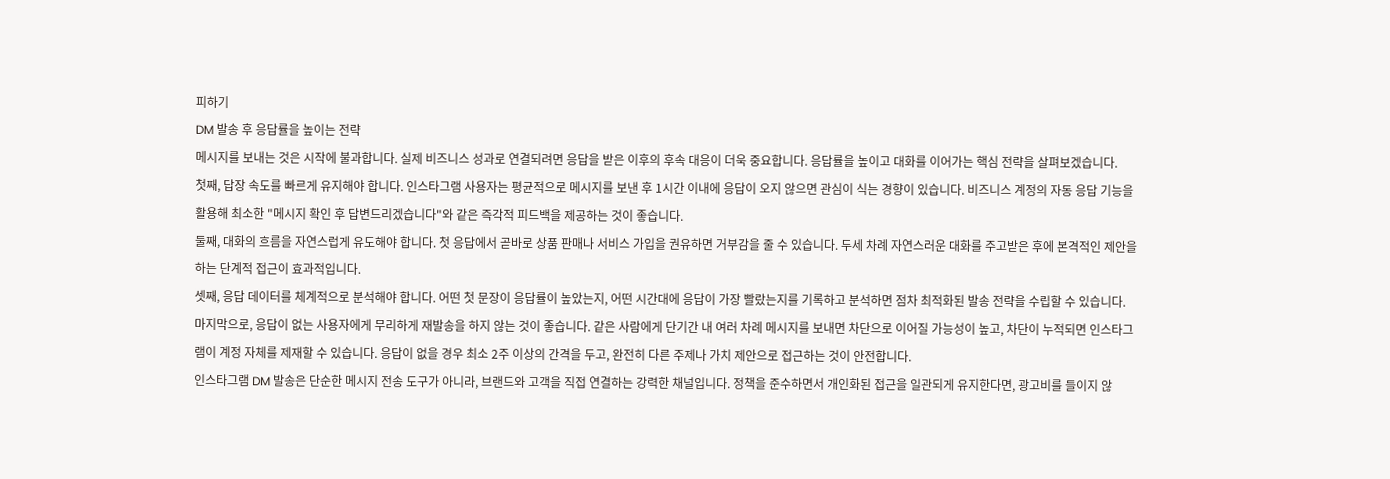피하기
DM 발송 후 응답률을 높이는 전략
메시지를 보내는 것은 시작에 불과합니다. 실제 비즈니스 성과로 연결되려면 응답을 받은 이후의 후속 대응이 더욱 중요합니다. 응답률을 높이고 대화를 이어가는 핵심 전략을 살펴보겠습니다.
첫째, 답장 속도를 빠르게 유지해야 합니다. 인스타그램 사용자는 평균적으로 메시지를 보낸 후 1시간 이내에 응답이 오지 않으면 관심이 식는 경향이 있습니다. 비즈니스 계정의 자동 응답 기능을 활용해 최소한 "메시지 확인 후 답변드리겠습니다"와 같은 즉각적 피드백을 제공하는 것이 좋습니다.
둘째, 대화의 흐름을 자연스럽게 유도해야 합니다. 첫 응답에서 곧바로 상품 판매나 서비스 가입을 권유하면 거부감을 줄 수 있습니다. 두세 차례 자연스러운 대화를 주고받은 후에 본격적인 제안을 하는 단계적 접근이 효과적입니다.
셋째, 응답 데이터를 체계적으로 분석해야 합니다. 어떤 첫 문장이 응답률이 높았는지, 어떤 시간대에 응답이 가장 빨랐는지를 기록하고 분석하면 점차 최적화된 발송 전략을 수립할 수 있습니다.
마지막으로, 응답이 없는 사용자에게 무리하게 재발송을 하지 않는 것이 좋습니다. 같은 사람에게 단기간 내 여러 차례 메시지를 보내면 차단으로 이어질 가능성이 높고, 차단이 누적되면 인스타그램이 계정 자체를 제재할 수 있습니다. 응답이 없을 경우 최소 2주 이상의 간격을 두고, 완전히 다른 주제나 가치 제안으로 접근하는 것이 안전합니다.
인스타그램 DM 발송은 단순한 메시지 전송 도구가 아니라, 브랜드와 고객을 직접 연결하는 강력한 채널입니다. 정책을 준수하면서 개인화된 접근을 일관되게 유지한다면, 광고비를 들이지 않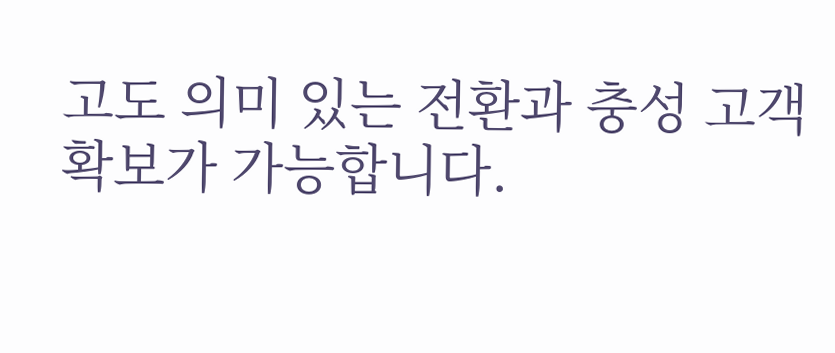고도 의미 있는 전환과 충성 고객 확보가 가능합니다.